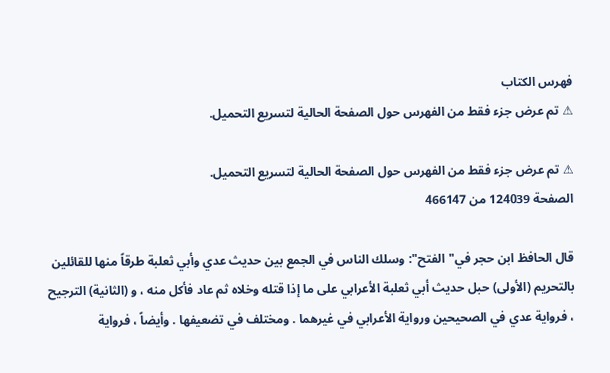فهرس الكتاب
⚠ تم عرض جزء فقط من الفهرس حول الصفحة الحالية لتسريع التحميل.

⚠ تم عرض جزء فقط من الفهرس حول الصفحة الحالية لتسريع التحميل.
الصفحة 124039 من 466147

قال الحافظ ابن حجر في"الفتح": وسلك الناس في الجمع بين حديث عدي وأبي ثعلبة طرقاً منها للقائلين بالتحريم (الأولى) حبل حديث أبي ثعلبة الأعرابي على ما إذا قتله وخلاه ثم عاد فأكل منه ، و (الثانية) الترجيح ، فرواية عدي في الصحيحين ورواية الأعرابي في غيرهما . ومختلف في تضعيفها . وأيضاً ، فرواية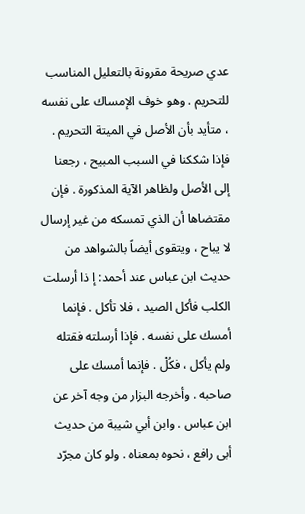عدي صريحة مقرونة بالتعليل المناسب للتحريم . وهو خوف الإمساك على نفسه ، متأيد بأن الأصل في الميتة التحريم . فإذا شككنا في السبب المبيح ، رجعنا إلى الأصل ولظاهر الآية المذكورة . فإن مقتضاها أن الذي تمسكه من غير إرسال لا يباح ، ويتقوى أيضاً بالشواهد من حديث ابن عباس عند أحمد: إ ذا أرسلت الكلب فأكل الصيد ، فلا تأكل . فإنما أمسك على نفسه . فإذا أرسلته فقتله ولم يأكل ، فكُلْ . فإنما أمسك على صاحبه . وأخرجه البزار من وجه آخر عن ابن عباس . وابن أبي شيبة من حديث أبى رافع ، نحوه بمعناه . ولو كان مجرّد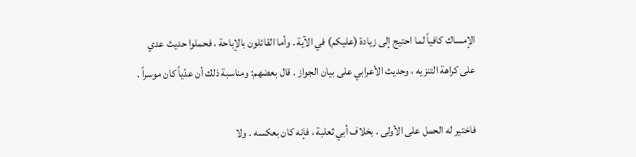الإمساك كافياً لما احتيج إلى زيادة (عليكم) في الآية . وأما القائلون بالإباحة ، فحملوا حديث عدي على كراهة التنزيه ، وحديث الأعرابي على بيان الجواز . قال بعضهم: ومناسبة ذلك أن عدّياً كان موسراً .

فاختير له الحمل على الأولى . بخلاف أبي ثعلبة ، فإنه كان بعكسه . ولا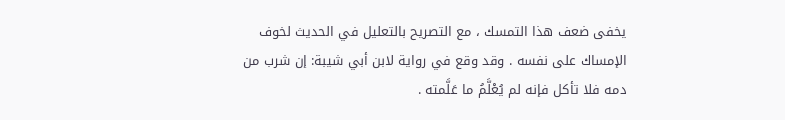يخفى ضعف هذا التمسك ، مع التصريح بالتعليل في الحديث لخوف الإمساك على نفسه . وقد وقع في رواية لابن أبي شيبة: إن شرب من دمه فلا تأكل فإنه لم يُعْلَّمُ ما عَلَّمته .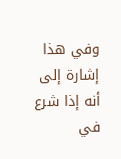وفي هذا إشارة إلى أنه إذا شرع في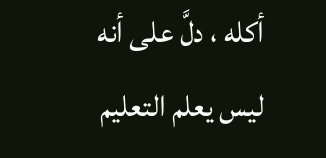أكله ، دلَّ على أنه ليس يعلم التعليم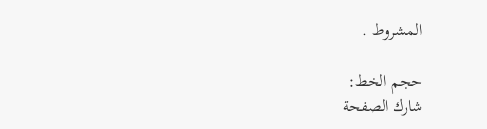المشروط .

حجم الخط:
شارك الصفحة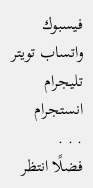فيسبوك واتساب تويتر تليجرام انستجرام
. . .
فضلًا انتظر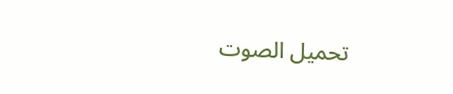تحميل الصوت